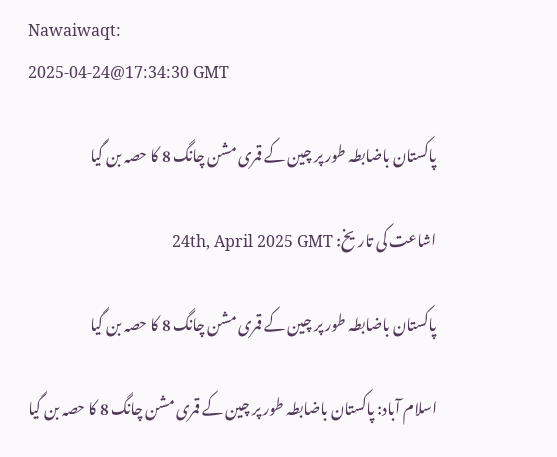Nawaiwaqt:
2025-04-24@17:34:30 GMT

پاکستان باضابطہ طور پر چین کے قمری مشن چانگ 8 کا حصہ بن گیا

اشاعت کی تاریخ: 24th, April 2025 GMT

پاکستان باضابطہ طور پر چین کے قمری مشن چانگ 8 کا حصہ بن گیا

اسلام آباد: پاکستان باضابطہ طور پر چین کے قمری مشن چانگ 8 کا حصہ بن گیا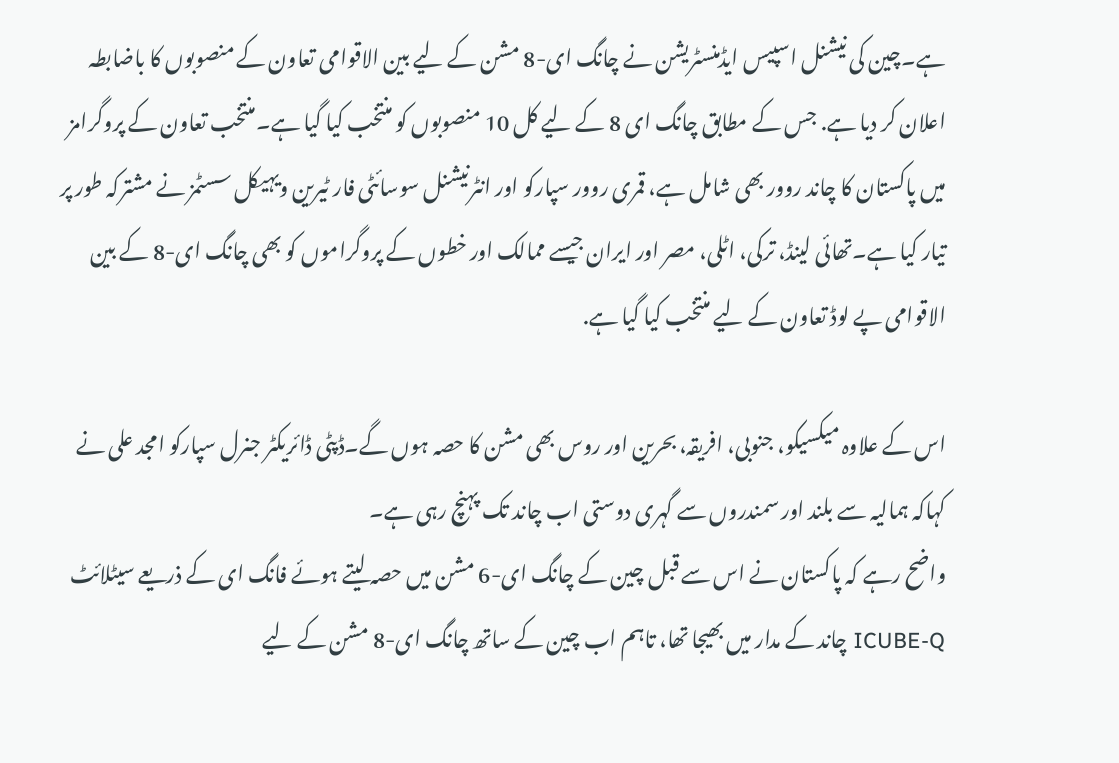ہے۔چین کی نیشنل اسپیس ایڈمنسٹریشن نے چانگ ای-8 مشن کے لیے بین الاقوامی تعاون کے منصوبوں کا باضابطہ اعلان کر دیا ہے. جس کے مطابق چانگ ای 8 کے لیے کل 10 منصوبوں کو منتخب کیا گیا ہے۔منتخب تعاون کے پروگرامز میں پاکستان کا چاند روور بھی شامل ہے، قمری روور سپارکو اور انٹرنیشنل سوسائٹی فار ٹیرین ویہیکل سسٹمز نے مشترکہ طور پر تیار کیا ہے۔تھائی لینڈ، ترکی، اٹلی، مصر اور ایران جیسے ممالک اور خطوں کے پروگراموں کو بھی چانگ ای-8 کے بین الاقوامی پے لوڈ تعاون کے لیے منتخب کیا گیا ہے.

اس کے علاوہ میکسیکو، جنوبی، افریقہ، بحرین اور روس بھی مشن کا حصہ ہوں گے۔ڈپٹی ڈائریکٹر جنرل سپارکو امجد علی نے کہاکہ ہمالیہ سے بلند اور سمندروں سے گہری دوستی اب چاند تک پہنچ رہی ہے۔
واضح رہے کہ پاکستان نے اس سے قبل چین کے چانگ ای-6 مشن میں حصہ لیتے ہوئے فانگ ای کے ذریعے سیٹلائٹ ICUBE-Q چاند کے مدار میں بھیجا تھا، تاہم اب چین کے ساتھ چانگ ای-8 مشن کے لیے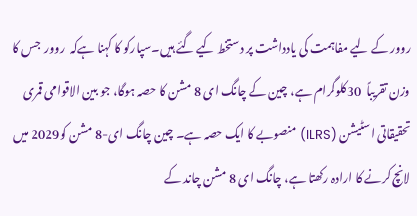روور کے لیے مفاہمت کی یادداشت پر دستخط کیے گئے ہیں۔سپارکو کا کہنا ہےکہ  روور  جس کا وزن تقریباً  30کلوگرام ہے، چین کے چانگ ای 8 مشن کا حصہ ہوگا، جو بین الاقوامی قمری تحقیقاتی اسٹیشن (ILRS) منصوبے کا ایک حصہ ہے۔ چین چانگ ای-8 مشن کو2029 میں لانچ کرنے کا ارادہ رکھتا ہے، چانگ ای 8 مشن چاند کے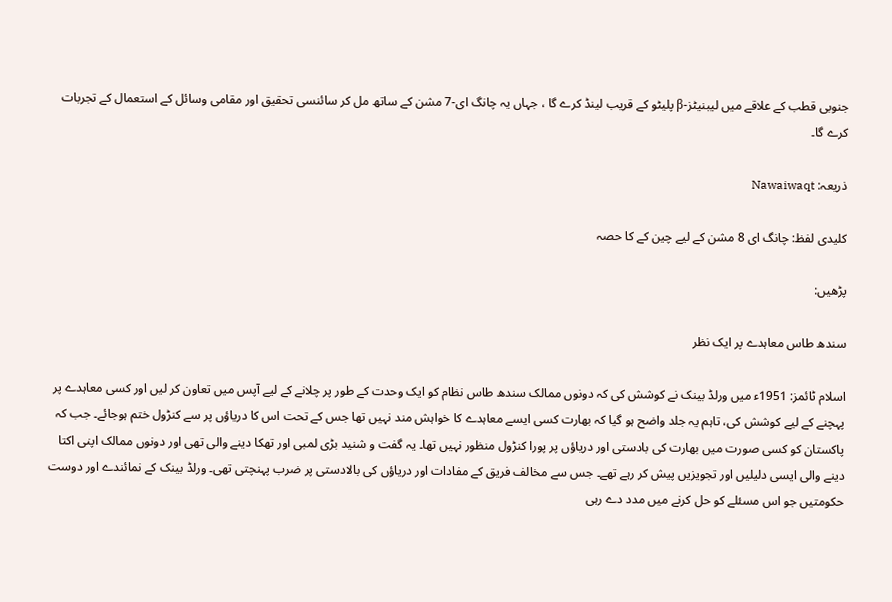جنوبی قطب کے علاقے میں لیبنیٹز-β پلیٹو کے قریب لینڈ کرے گا ، جہاں یہ چانگ ای-7 مشن کے ساتھ مل کر سائنسی تحقیق اور مقامی وسائل کے استعمال کے تجربات کرے گا۔

ذریعہ: Nawaiwaqt

کلیدی لفظ: چانگ ای 8 مشن کے لیے چین کے کا حصہ

پڑھیں:

سندھ طاس معاہدے پر ایک نظر

اسلام ٹائمز: 1951ء میں ورلڈ بینک نے کوشش کی کہ دونوں ممالک سندھ طاس نظام کو ایک وحدت کے طور پر چلانے کے لیے آپس میں تعاون کر لیں اور کسی معاہدے پر پہچنے کے لیے کوشش کی، تاہم یہ جلد واضح ہو گیا کہ بھارت کسی ایسے معاہدے کا خواہش مند نہیں تھا جس کے تحت اس کا دریاؤں پر سے کنڑول ختم ہوجائے۔ جب کہ پاکستان کو کسی صورت میں بھارت کی بادستی اور دریاؤں پر پورا کنڑول منظور نہیں تھا۔ یہ گفت و شنید بڑی لمبی اور تھکا دینے والی تھی اور دونوں ممالک اپنی اکتا دینے والی ایسی دلیلیں اور تجویزیں پیش کر رہے تھے۔ جس سے مخالف فریق کے مفادات اور دریاؤں کی بالادستی پر ضرب پہنچتی تھی۔ ورلڈ بینک کے نمائندے اور دوست حکومتیں جو اس مسئلے کو حل کرنے میں مدد دے رہی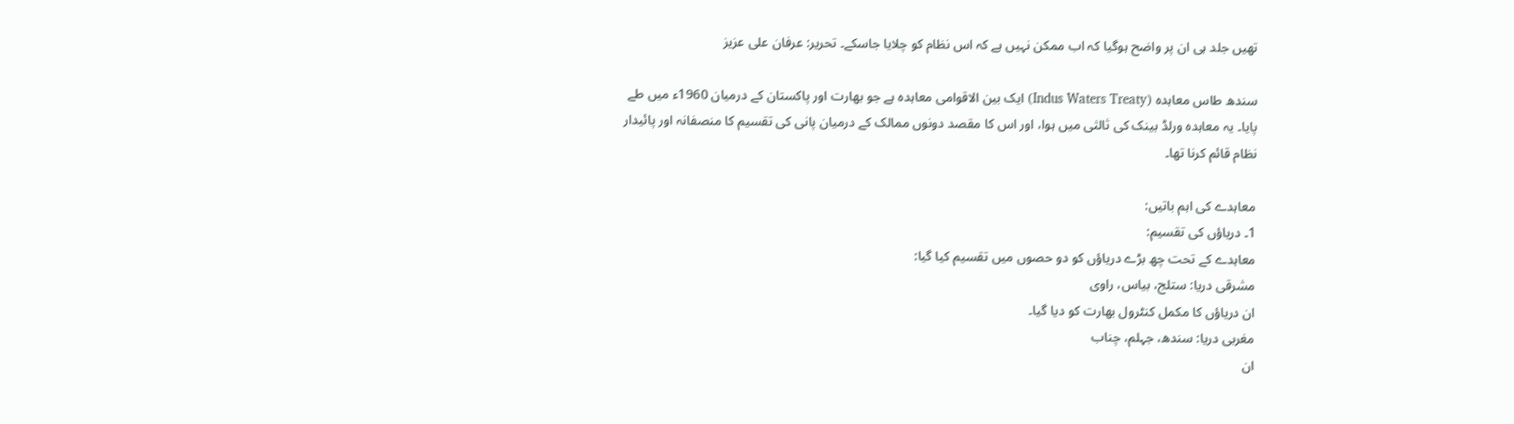تھیں جلد ہی ان پر واضح ہوگیا کہ اب ممکن نہیں ہے کہ اس نظام کو چلایا جاسکے۔ تحریر: عرفان علی عزیز

سندھ طاس معاہدہ (Indus Waters Treaty) ایک بین الاقوامی معاہدہ ہے جو بھارت اور پاکستان کے درمیان 1960ء میں طے پایا۔ یہ معاہدہ ورلڈ بینک کی ثالثی میں ہوا، اور اس کا مقصد دونوں ممالک کے درمیان پانی کی تقسیم کا منصفانہ اور پائیدار نظام قائم کرنا تھا۔

معاہدے کی اہم باتیں:
1۔ دریاؤں کی تقسیم:
معاہدے کے تحت چھ بڑے دریاؤں کو دو حصوں میں تقسیم کیا گیا:
مشرقی دریا: ستلج، بیاس، راوی
ان دریاؤں کا مکمل کنٹرول بھارت کو دیا گیا۔
مغربی دریا: سندھ، جہلم، چناب
ان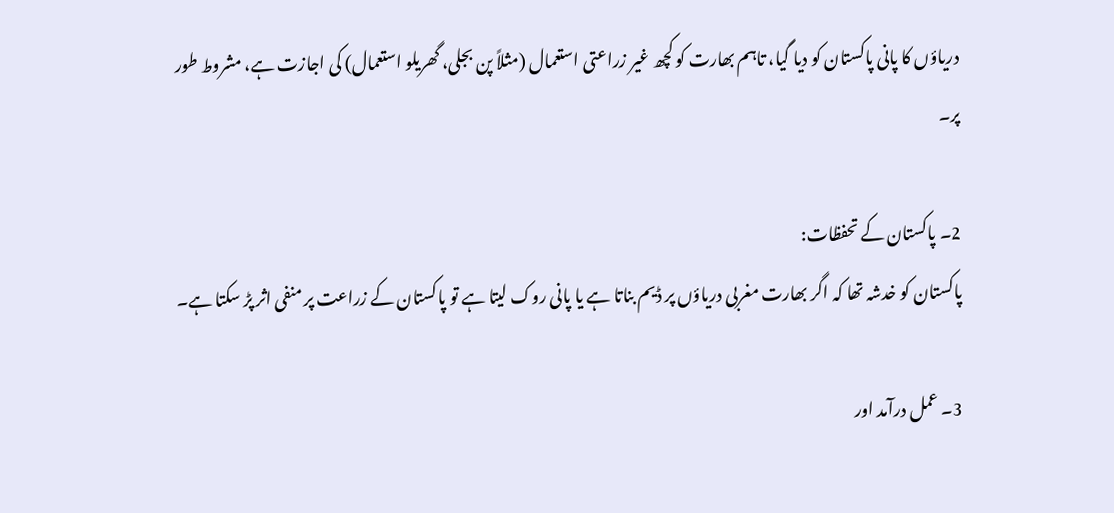دریاؤں کا پانی پاکستان کو دیا گیا، تاہم بھارت کو کچھ غیر زراعتی استعمال (مثلاً پن بجلی، گھریلو استعمال) کی اجازت ہے، مشروط طور پر۔

2۔ پاکستان کے تحفظات:
پاکستان کو خدشہ تھا کہ اگر بھارت مغربی دریاؤں پر ڈیم بناتا ہے یا پانی روک لیتا ہے تو پاکستان کے زراعت پر منفی اثر پڑ سکتا ہے۔

3۔ عمل درآمد اور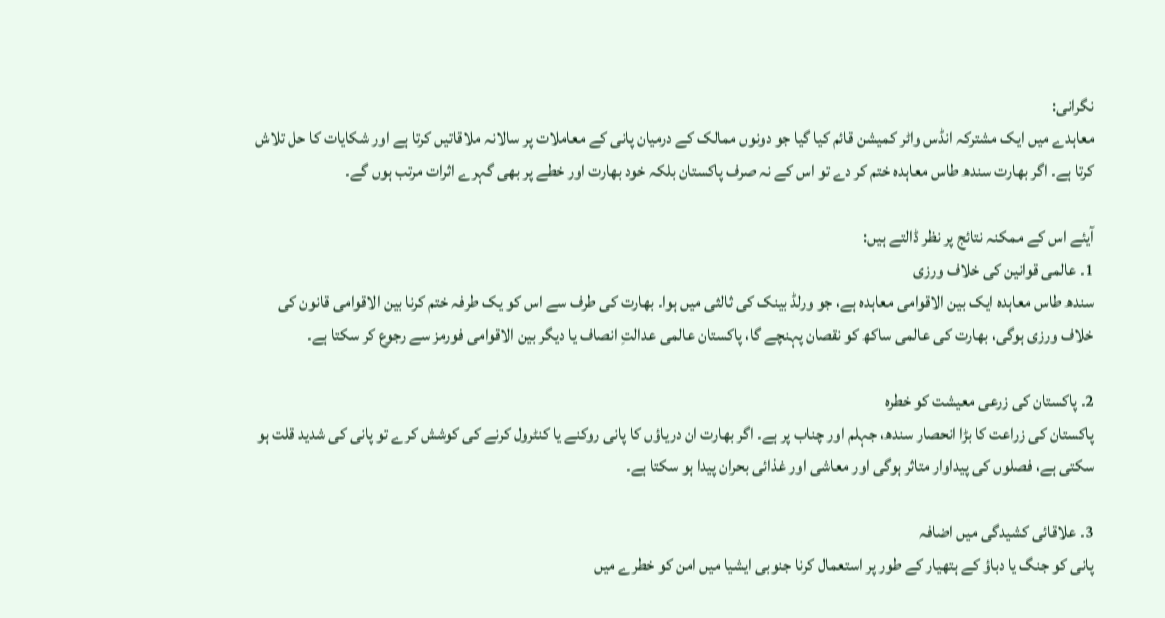نگرانی:
معاہدے میں ایک مشترکہ انڈس واٹر کمیشن قائم کیا گیا جو دونوں ممالک کے درمیان پانی کے معاملات پر سالانہ ملاقاتیں کرتا ہے اور شکایات کا حل تلاش کرتا ہے۔ اگر بھارت سندھ طاس معاہدہ ختم کر دے تو اس کے نہ صرف پاکستان بلکہ خود بھارت اور خطے پر بھی گہرے اثرات مرتب ہوں گے۔

آیئے اس کے ممکنہ نتائج پر نظر ڈالتے ہیں:
1۔ عالمی قوانین کی خلاف ورزی
سندھ طاس معاہدہ ایک بین الاقوامی معاہدہ ہے، جو ورلڈ بینک کی ثالثی میں ہوا۔ بھارت کی طرف سے اس کو یک طرفہ ختم کرنا بین الاقوامی قانون کی خلاف ورزی ہوگی، بھارت کی عالمی ساکھ کو نقصان پہنچے گا، پاکستان عالمی عدالتِ انصاف یا دیگر بین الاقوامی فورمز سے رجوع کر سکتا ہے۔

2۔ پاکستان کی زرعی معیشت کو خطرہ
پاکستان کی زراعت کا بڑا انحصار سندھ، جہلم اور چناب پر ہے۔ اگر بھارت ان دریاؤں کا پانی روکنے یا کنٹرول کرنے کی کوشش کرے تو پانی کی شدید قلت ہو سکتی ہے، فصلوں کی پیداوار متاثر ہوگی اور معاشی اور غذائی بحران پیدا ہو سکتا ہے۔

3۔ علاقائی کشیدگی میں اضافہ
پانی کو جنگ یا دباؤ کے ہتھیار کے طور پر استعمال کرنا جنوبی ایشیا میں امن کو خطرے میں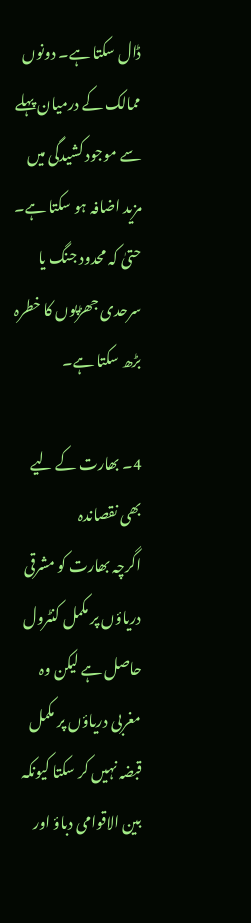ڈال سکتا ہے۔ دونوں ممالک کے درمیان پہلے سے موجود کشیدگی میں مزید اضافہ ہو سکتا ہے۔ حتیٰ کہ محدود جنگ یا سرحدی جھڑپوں کا خطرہ بڑھ سکتا ہے۔

4۔ بھارت کے لیے بھی نقصاندہ
اگرچہ بھارت کو مشرقی دریاؤں پر مکمل کنٹرول حاصل ہے لیکن وہ مغربی دریاؤں پر مکمل قبضہ نہیں کر سکتا کیونکہ بین الاقوامی دباؤ اور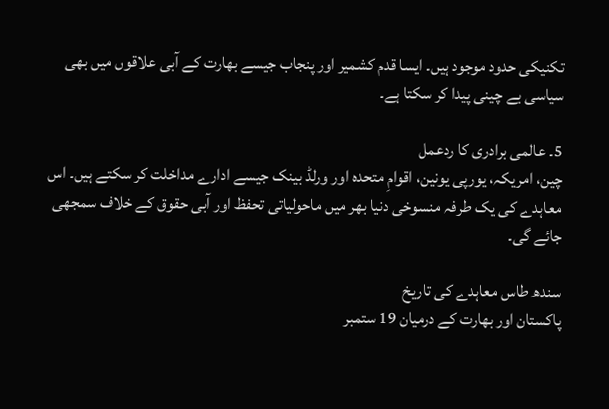تکنیکی حدود موجود ہیں۔ ایسا قدم کشمیر اور پنجاب جیسے بھارت کے آبی علاقوں میں بھی سیاسی بے چینی پیدا کر سکتا ہے۔

5۔ عالمی برادری کا ردعمل
چین، امریکہ، یورپی یونین، اقوامِ متحدہ اور ورلڈ بینک جیسے ادارے مداخلت کر سکتے ہیں۔ اس معاہدے کی یک طرفہ منسوخی دنیا بھر میں ماحولیاتی تحفظ اور آبی حقوق کے خلاف سمجھی جائے گی۔

سندھ طاس معاہدے کی تاریخ
پاکستان اور بھارت کے درمیان 19 ستمبر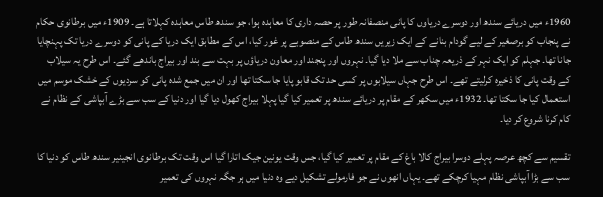1960ء میں دریائے سندھ اور دوسرے دریاوں کا پانی منصفانہ طور پر حصہ داری کا معاہدہ ہوا، جو سندھ طاس معاہدہ کہلاتا ہے۔ 1909ء میں برطانوی حکام نے پنجاب کو برصغیر کے لیے گودام بنانے کے ایک زیریں سندھ طاس کے منصوبے پر غور کیا، اس کے مطابق ایک دریا کے پانی کو دوسرے دریا تک پہنچایا جانا تھا۔ جہلم کو ایک نہر کے ذریعہ چناب سے ملا دیا گیا۔ نہروں اور پنجند اور معاون دریاؤں پر بہت سے بند اور بیراج باندھے گئے۔ اس طرح یہ سیلاب کے وقت پانی کا ذخیرہ کرلیتے تھے۔ اس طرح جہاں سیلابوں پر کسی حد تک قابو پایا جا سکتا تھا اور ان میں جمع شدہ پانی کو سردیوں کے خشک موسم میں استعمال کیا جا سکتا تھا۔ 1932ء میں سکھر کے مقام پر دریائے سندھ پر تعمیر کیا گیا پہلا بیراج کھول دیا گیا اور دنیا کے سب سے بڑے آبپاشی کے نظام نے کام کرنا شروع کر دیا۔

تقسیم سے کچھ عرصہ پہلے دوسرا بیراج کالا باغ کے مقام پر تعمیر کیا گیا، جس وقت یونین جیک اتارا گیا اس وقت تک برطانوی انجینیر سندھ طاس کو دنیا کا سب سے بڑا آبپاشی نظام مہیا کرچکے تھے۔ یہاں انھوں نے جو فارمولے تشکیل دیے وہ دنیا میں ہر جگہ نہروں کی تعمیر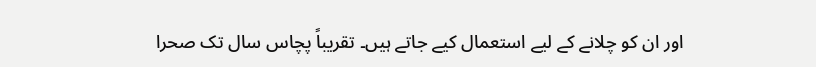اور ان کو چلانے کے لیے استعمال کیے جاتے ہیں۔ تقریباً پچاس سال تک صحرا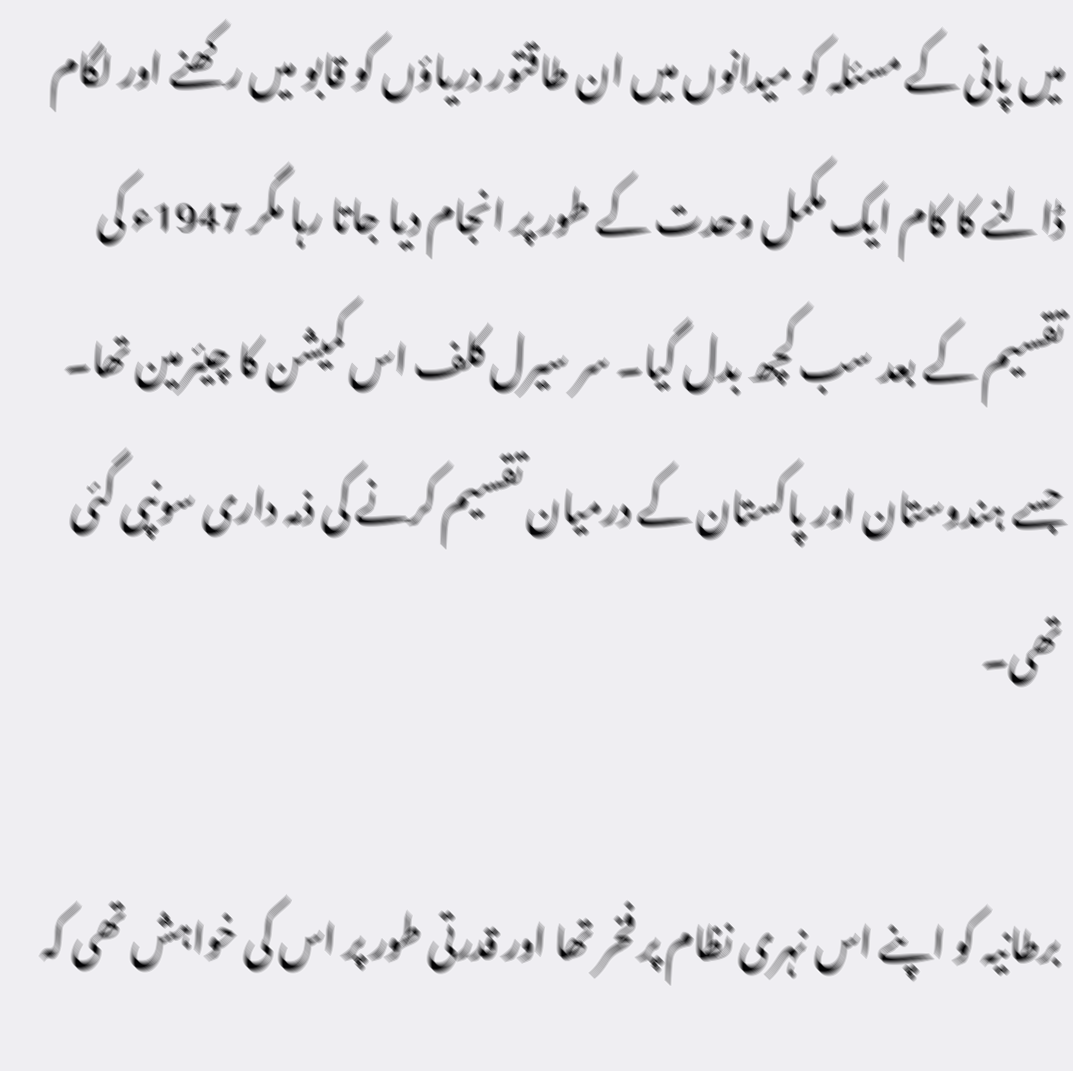میں پانی کے مسئلہ کو میدانوں میں ان طاقتور دریاؤں کو قابو میں رکھنے اور لگام ڈالنے کا کام ایک مکمل وحدت کے طور پر انجام دیا جاتا رہا مگر 1947ء کی تقسیم کے بعد سب کچھ بدل گیا۔ سر سیرل کلف اس کمیشن کا چیئرمین تھا۔ جسے ہندوستان اور پاکستان کے درمیان تقسیم کرنے کی ذمہ داری سونپی گئی تھی۔

برطانیہ کو اپنے اس نہری نظام پر فخر تھا اور قدرتی طور پر اس کی خواہش تھی کہ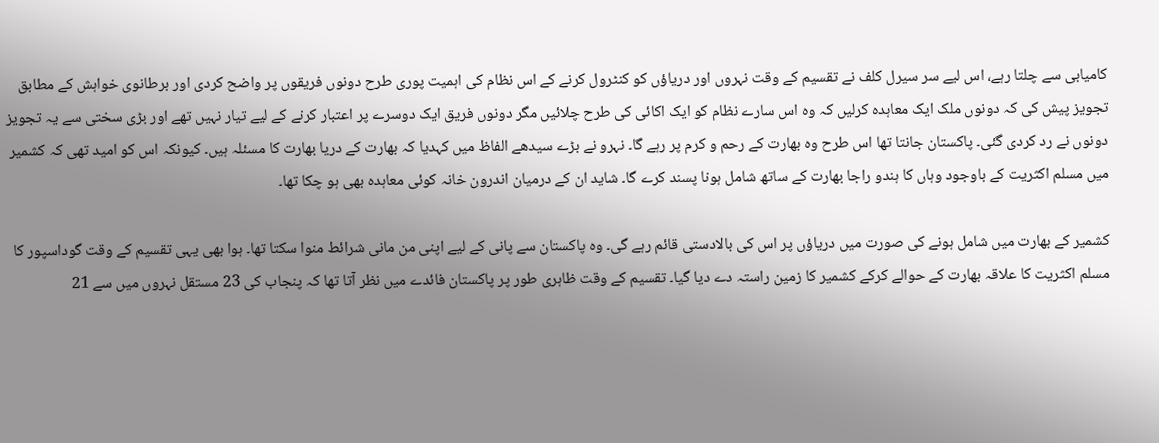کامیابی سے چلتا رہے، اس لیے سر سیرل کلف نے تقسیم کے وقت نہروں اور دریاؤں کو کنٹرول کرنے کے اس نظام کی اہمیت پوری طرح دونوں فریقوں پر واضح کردی اور برطانوی خواہش کے مطابق تجویز پیش کی کہ دونوں ملک ایک معاہدہ کرلیں کہ وہ اس سارے نظام کو ایک اکائی کی طرح چلائیں مگر دونوں فریق ایک دوسرے پر اعتبار کرنے کے لیے تیار نہیں تھے اور بڑی سختی سے یہ تجویز دونوں نے رد کردی گئی۔ پاکستان جانتا تھا اس طرح وہ بھارت کے رحم و کرم پر رہے گا۔ نہرو نے بڑے سیدھے الفاظ میں کہدیا کہ بھارت کے دریا بھارت کا مسئلہ ہیں۔ کیونکہ اس کو امید تھی کہ کشمیر میں مسلم اکثریت کے باوجود وہاں کا ہندو راجا بھارت کے ساتھ شامل ہونا پسند کرے گا۔ شاید ان کے درمیان اندرون خانہ کوئی معاہدہ بھی ہو چکا تھا۔

کشمیر کے بھارت میں شامل ہونے کی صورت میں دریاؤں پر اس کی بالادستی قائم رہے گی۔ وہ پاکستان سے پانی کے لیے اپنی من مانی شرائط منوا سکتا تھا۔ ہوا بھی یہی تقسیم کے وقت گوداسپور کا مسلم اکثریت کا علاقہ بھارت کے حوالے کرکے کشمیر کا زمین راستہ دے دیا گیا۔ تقسیم کے وقت ظاہری طور پر پاکستان فائدے میں نظر آتا تھا کہ پنجاب کی 23 مستقل نہروں میں سے 21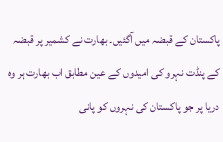پاکستان کے قبضہ میں آگئیں۔ بھارت نے کشمیر پر قبضہ کے پنڈت نہرو کی امیدوں کے عین مطابق اب بھارت ہر وہ دریا پر جو پاکستان کی نہروں کو پانی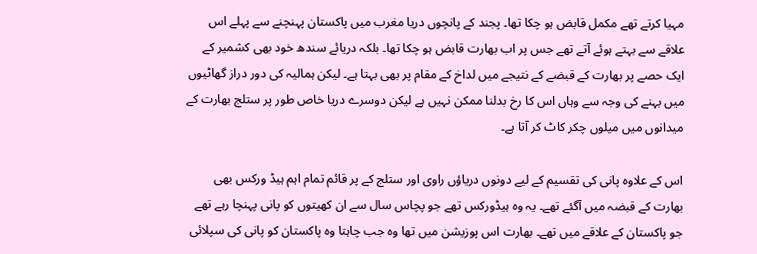مہیا کرتے تھے مکمل قابض ہو چکا تھا۔ پجند کے پانچوں دریا مغرب میں پاکستان پہنچنے سے پہلے اس علاقے سے بہتے ہوئے آتے تھے جس پر اب بھارت قابض ہو چکا تھا۔ بلکہ دریائے سندھ خود بھی کشمیر کے ایک حصے پر بھارت کے قبضے کے نتیجے میں لداخ کے مقام پر بھی بہتا ہے۔ لیکن ہمالیہ کی دور دراز گھاٹیوں میں بہنے کی وجہ سے وہاں اس کا رخ بدلنا ممکن نہیں ہے لیکن دوسرے دریا خاص طور پر ستلج بھارت کے میدانوں میں میلوں چکر کاٹ کر آتا ہے۔

اس کے علاوہ پانی کی تقسیم کے لیے دونوں دریاؤں راوی اور ستلج کے پر قائم تمام اہم ہیڈ ورکس بھی بھارت کے قبضہ میں آگئے تھے۔ یہ وہ ہیڈورکس تھے جو پچاس سال سے ان کھیتوں کو پانی پہنچا رہے تھے جو پاکستان کے علاقے میں تھے۔ بھارت اس پوزیشن میں تھا وہ جب چاہتا وہ پاکستان کو پانی کی سپلائی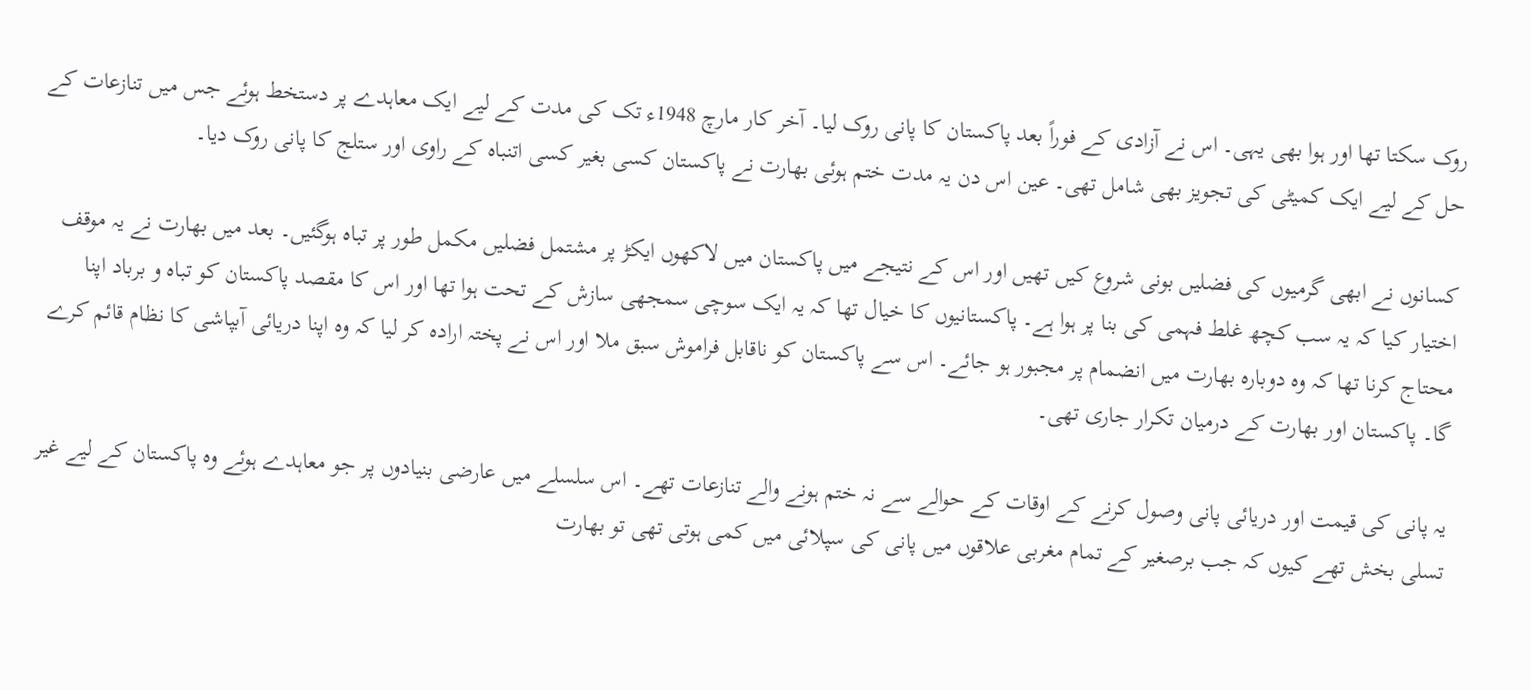روک سکتا تھا اور ہوا بھی یہی۔ اس نے آزادی کے فوراً بعد پاکستان کا پانی روک لیا۔ آخر کار مارچ 1948ء تک کی مدت کے لیے ایک معاہدے پر دستخط ہوئے جس میں تنازعات کے حل کے لیے ایک کمیٹی کی تجویز بھی شامل تھی۔ عین اس دن یہ مدت ختم ہوئی بھارت نے پاکستان کسی بغیر کسی اتنباہ کے راوی اور ستلج کا پانی روک دیا۔

کسانوں نے ابھی گرمیوں کی فضلیں بونی شروع کیں تھیں اور اس کے نتیجے میں پاکستان میں لاکھوں ایکڑ پر مشتمل فضلیں مکمل طور پر تباہ ہوگئیں۔ بعد میں بھارت نے یہ موقف اختیار کیا کہ یہ سب کچھ غلط فہمی کی بنا پر ہوا ہے۔ پاکستانیوں کا خیال تھا کہ یہ ایک سوچی سمجھی سازش کے تحت ہوا تھا اور اس کا مقصد پاکستان کو تباہ و برباد اپنا محتاج کرنا تھا کہ وہ دوبارہ بھارت میں انضمام پر مجبور ہو جائے۔ اس سے پاکستان کو ناقابل فراموش سبق ملا اور اس نے پختہ ارادہ کر لیا کہ وہ اپنا دریائی آبپاشی کا نظام قائم کرے گا۔ پاکستان اور بھارت کے درمیان تکرار جاری تھی۔

یہ پانی کی قیمت اور دریائی پانی وصول کرنے کے اوقات کے حوالے سے نہ ختم ہونے والے تنازعات تھے۔ اس سلسلے میں عارضی بنیادوں پر جو معاہدے ہوئے وہ پاکستان کے لیے غیر تسلی بخش تھے کیوں کہ جب برصغیر کے تمام مغربی علاقوں میں پانی کی سپلائی میں کمی ہوتی تھی تو بھارت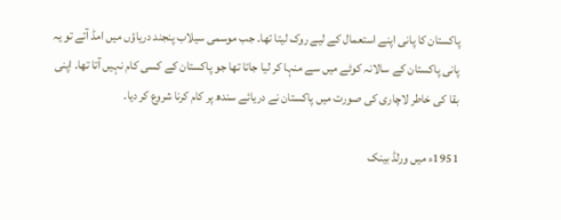پاکستان کا پانی اپنے استعمال کے لیے روک لیتا تھا۔ جب موسمی سیلاب پنجند دریاؤں میں امڈ آتے تو یہ پانی پاکستان کے سالانہ کوٹے میں سے منہا کر لیا جاتا تھا جو پاکستان کے کسی کام نہیں آتا تھا۔ اپنی بقا کی خاطر لاچاری کی صورت میں پاکستان نے دریائے سندھ پر کام کرنا شروع کر دیا۔

1951ء میں ورلڈ بینک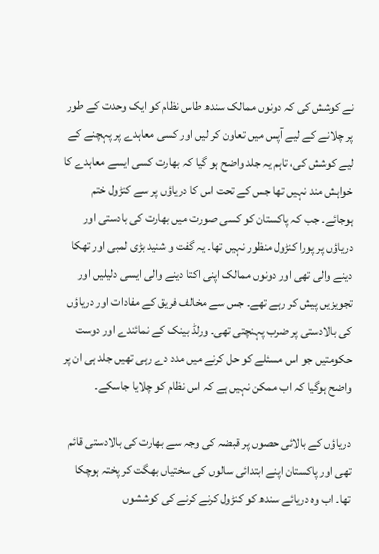نے کوشش کی کہ دونوں ممالک سندھ طاس نظام کو ایک وحدت کے طور پر چلانے کے لیے آپس میں تعاون کر لیں اور کسی معاہدے پر پہچنے کے لیے کوشش کی، تاہم یہ جلد واضح ہو گیا کہ بھارت کسی ایسے معاہدے کا خواہش مند نہیں تھا جس کے تحت اس کا دریاؤں پر سے کنڑول ختم ہوجائے۔ جب کہ پاکستان کو کسی صورت میں بھارت کی بادستی اور دریاؤں پر پورا کنڑول منظور نہیں تھا۔ یہ گفت و شنید بڑی لمبی اور تھکا دینے والی تھی اور دونوں ممالک اپنی اکتا دینے والی ایسی دلیلیں اور تجویزیں پیش کر رہے تھے۔ جس سے مخالف فریق کے مفادات اور دریاؤں کی بالادستی پر ضرب پہنچتی تھی۔ ورلڈ بینک کے نمائندے اور دوست حکومتیں جو اس مسئلے کو حل کرنے میں مدد دے رہی تھیں جلد ہی ان پر واضح ہوگیا کہ اب ممکن نہیں ہے کہ اس نظام کو چلایا جاسکے۔

دریاؤں کے بالائی حصوں پر قبضہ کی وجہ سے بھارت کی بالادستی قائم تھی اور پاکستان اپنے ابتدائی سالوں کی سختیاں بھگت کر پختہ ہوچکا تھا۔ اب وہ دریائے سندھ کو کنڑول کرنے کرنے کی کوششوں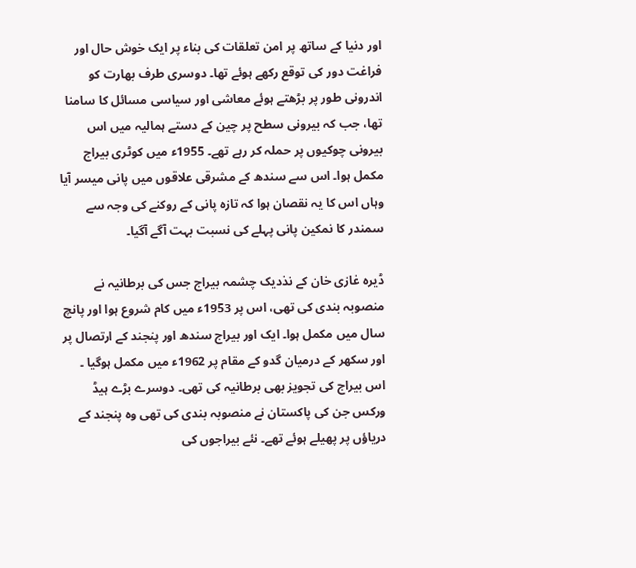اور دنیا کے ساتھ پر امن تعلقات کی بناء پر ایک خوش حال اور فراغت دور کی توقع رکھے ہوئے تھا۔ دوسری طرف بھارت کو اندرونی طور پر بڑھتے ہوئے معاشی اور سیاسی مسائل کا سامنا تھا، جب کہ بیرونی سطح پر چین کے دستے ہمالیہ میں اس بیرونی چوکیوں پر حملہ کر رہے تھے۔ 1955ء میں کوٹری بیراج مکمل ہوا۔ اس سے سندھ کے مشرقی علاقوں میں پانی میسر آیا وہاں اس کا یہ نقصان ہوا کہ تازہ پانی کے روکنے کی وجہ سے سمندر کا نمکین پانی پہلے کی نسبت بہت آگے آگیا۔

ڈیرہ غازی خان کے نذدیک چشمہ بیراج جس کی برطانیہ نے منصوبہ بندی کی تھی، اس پر 1953ء میں کام شروع ہوا اور پانچ سال میں مکمل ہوا۔ ایک اور بیراج سندھ اور پنجند کے ارتصال پر اور سکھر کے درمیان گدو کے مقام پر 1962ء میں مکمل ہوگیا ۔ اس بیراج کی تجویز بھی برطانیہ کی تھی۔ دوسرے بڑے ہیڈ ورکس جن کی پاکستان نے منصوبہ بندی کی تھی وہ پنجند کے دریاؤں پر پھیلے ہوئے تھے۔ نئے بیراجوں کی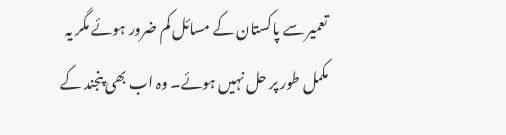تعمیر سے پاکستان کے مسائل کم ضرور ہوئے مگر یہ مکمل طور پر حل نہیں ہوئے۔ وہ اب بھی پنجند کے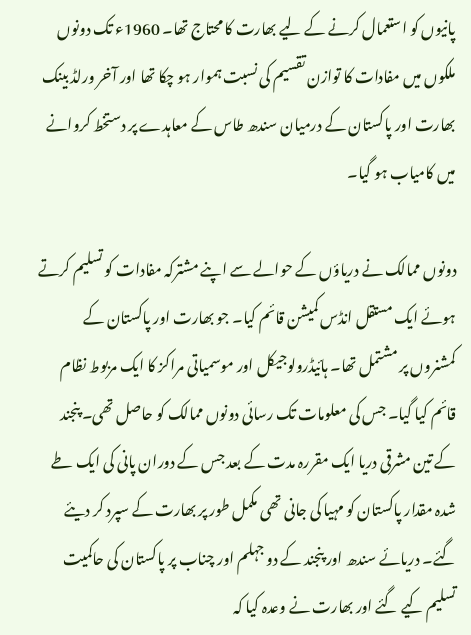پانیوں کو استعمال کرنے کے لیے بھارت کا محتاج تھا۔ 1960ء تک دونوں ملکوں میں مفادات کا توازن تقسیم کی نسبت ہموار ہو چکا تھا اور آخر ورلڈ بینک بھارت اور پاکستان کے درمیان سندھ طاس کے معاہدے پر دستخط کروانے میں کامیاب ہو گیا۔

دونوں ممالک نے دریاؤں کے حوالے سے اپنے مشترکہ مفادات کو تسلیم کرتے ہوئے ایک مستقل انڈس کمیشن قائم کیا۔ جو بھارت اور پاکستان کے کمشنروں پر مشتمل تھا۔ ہائیڈرولوجیکل اور موسمیاتی مراکز کا ایک مربوط نظام قائم کیا گیا۔ جس کی معلومات تک رسائی دونوں ممالک کو حاصل تھی۔ پنجند کے تین مشرقی دریا ایک مقررہ مدت کے بعد جس کے دوران پانی کی ایک طے شدہ مقدار پاکستان کو مہیا کی جانی تھی مکمل طور پر بھارت کے سپرد کر دیئے گئے۔ دریائے سندھ اور پنجند کے دو جہلم اور چناب پر پاکستان کی حاکمیت تسلیم کیے گئے اور بھارت نے وعدہ کیا کہ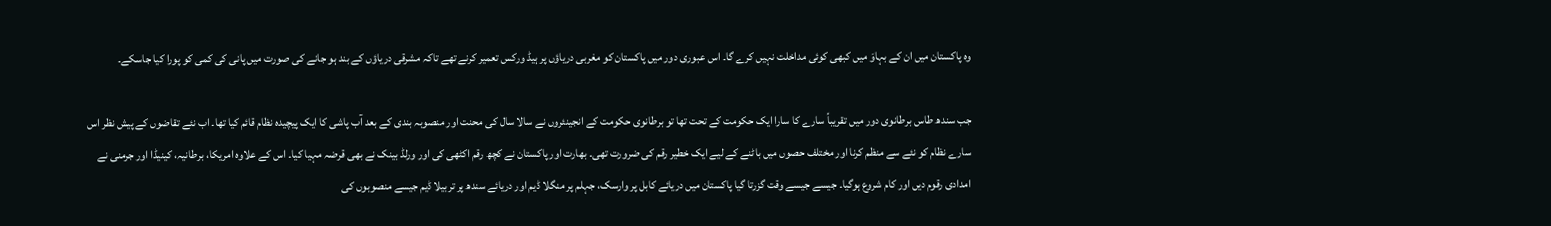وہ پاکستان میں ان کے بہاوَ میں کبھی کوئی مداخلت نہیں کرے گا۔ اس عبوری دور میں پاکستان کو مغربی دریاؤں پر ہیڈ ورکس تعمیر کرنے تھے تاکہ مشرقی دریاؤں کے بند ہو جانے کی صورت میں پانی کی کمی کو پورا کیا جاسکے۔

جب سندھ طاس برطانوی دور میں تقریباً سارے کا سارا ایک حکومت کے تحت تھا تو برطانوی حکومت کے انجینئروں نے سالا سال کی محنت اور منصوبہ بندی کے بعد آب پاشی کا ایک پیچیدہ نظام قائم کیا تھا۔ اب نئے تقاضوں کے پیش نظر اس سارے نظام کو نئے سے منظم کرنا اور مختلف حصوں میں باٹنے کے لیے ایک خطیر رقم کی ضرورت تھی۔ بھارت اور پاکستان نے کچھ رقم اکٹھی کی اور ورلڈ بینک نے بھی قرضہ مہیا کیا۔ اس کے علاوہ امریکا، برطانیہ، کینیڈا اور جرمنی نے امدادی رقوم دیں اور کام شروع ہوگیا۔ جیسے جیسے وقت گزرتا گیا پاکستان میں دریائے کابل پر وارسک، جہلم پر منگلا ڈیم اور دریائے سندھ پر تربیلا ڈیم جیسے منصوبوں کی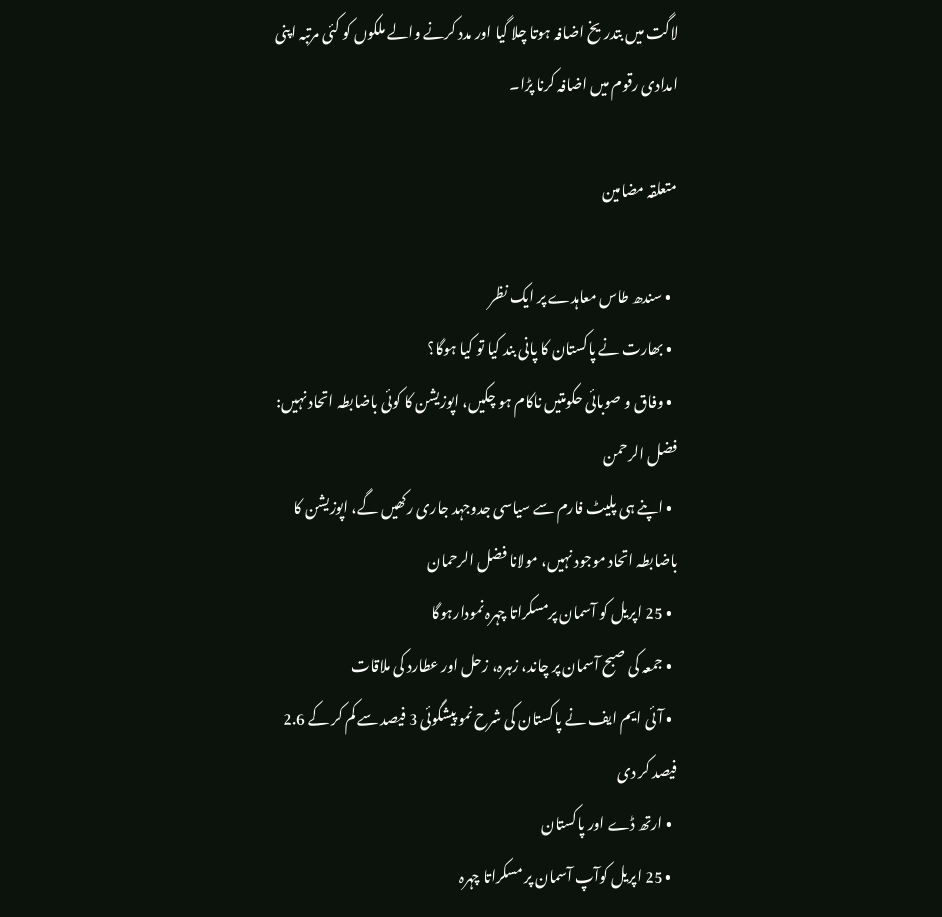لاگت میں بتدریخ اضافہ ہوتا چلا گیا اور مدد کرنے والے ملکوں کو کئی مرتبہ اپنی امدادی رقوم میں اضافہ کرنا پڑا۔

متعلقہ مضامین

  • سندھ طاس معاہدے پر ایک نظر
  • بھارت نے پاکستان کا پانی بند کیا تو کیا ہوگا؟
  • وفاق و صوبائی حکومتیں ناکام ہو چکیں، اپوزیشن کا کوئی باضابطہ اتحاد نہیں: فضل الرحمن
  • اپنے ہی پلیٹ فارم سے سیاسی جدوجہد جاری رکھیں گے، اپوزیشن کا باضابطہ اتحاد موجود نہیں، مولانا فضل الرحمان
  • 25 اپریل کو آسمان پرمسکراتا چہرہ نمودارہوگا
  • جمعہ کی صبح آسمان پر چاند، زہرہ، زحل اور عطارد کی ملاقات
  • آئی ایم ایف نے پاکستان کی شرح نمو پیشگوئی 3 فیصد سے کم کر کے 2.6 فیصد کر دی
  • ارتھ ڈے اور پاکستان
  • 25 اپریل کوآپ آسمان پر مسکراتا چہرہ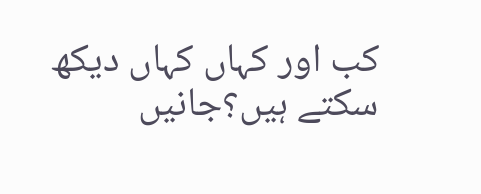کب اور کہاں کہاں دیکھ سکتے ہیں؟جانیں